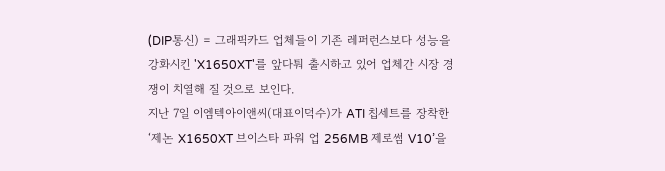(DIP통신) = 그래픽카드 업체들이 기존 레퍼런스보다 성능을 강화시킨 'X1650XT'를 앞다퉈 출시하고 있어 업체간 시장 경쟁이 치열해 질 것으로 보인다.
지난 7일 이엠텍아이앤씨(대표이덕수)가 ATI 칩세트를 장착한 ‘제논 X1650XT 브이스타 파워 업 256MB 제로썸 V10’을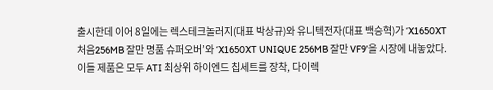출시한데 이어 8일에는 렉스테크놀러지(대표 박상규)와 유니텍전자(대표 백승혁)가 ‘X1650XT 처음256MB 잘만 명품 슈퍼오버’와 ‘X1650XT UNIQUE 256MB 잘만 VF9’을 시장에 내놓았다.
이들 제품은 모두 ATI 최상위 하이엔드 칩세트를 장착, 다이렉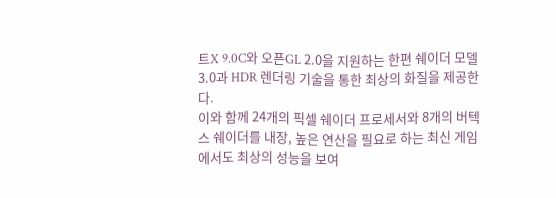트X 9.0C와 오픈GL 2.0을 지원하는 한편 쉐이더 모델3.0과 HDR 렌더링 기술을 통한 최상의 화질을 제공한다.
이와 함께 24개의 픽셀 쉐이더 프로세서와 8개의 버텍스 쉐이더를 내장, 높은 연산을 필요로 하는 최신 게임에서도 최상의 성능을 보여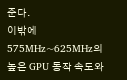준다.
이밖에 575MHz~625MHz의 높은 GPU 동작 속도와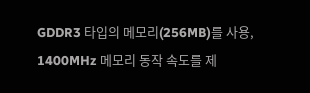GDDR3 타입의 메모리(256MB)를 사용, 1400MHz 메모리 동작 속도를 제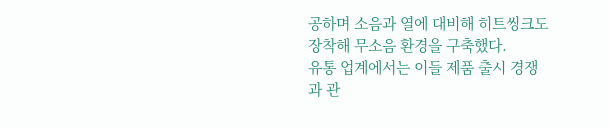공하며 소음과 열에 대비해 히트씽크도 장착해 무소음 환경을 구축했다.
유통 업계에서는 이들 제품 출시 경쟁과 관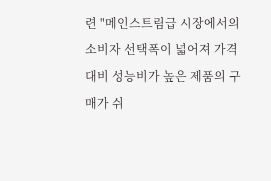련 "메인스트림급 시장에서의 소비자 선택폭이 넓어져 가격대비 성능비가 높은 제품의 구매가 쉬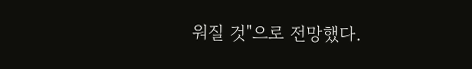워질 것"으로 전망했다.